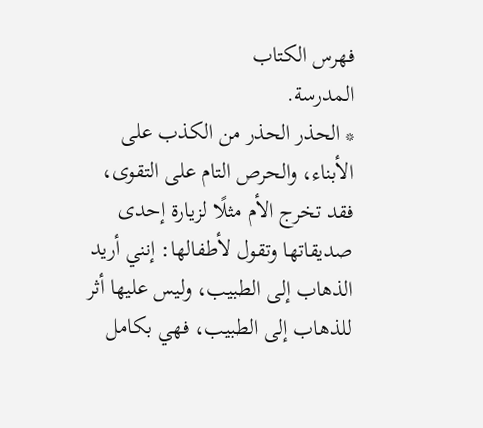فهرس الكتاب
المدرسة.
* الحذر الحذر من الكذب على الأبناء، والحرص التام على التقوى، فقد تخرج الأم مثلًا لزيارة إحدى صديقاتها وتقول لأطفالها: إنني أريد الذهاب إلى الطبيب، وليس عليها أثر للذهاب إلى الطبيب، فهي بكامل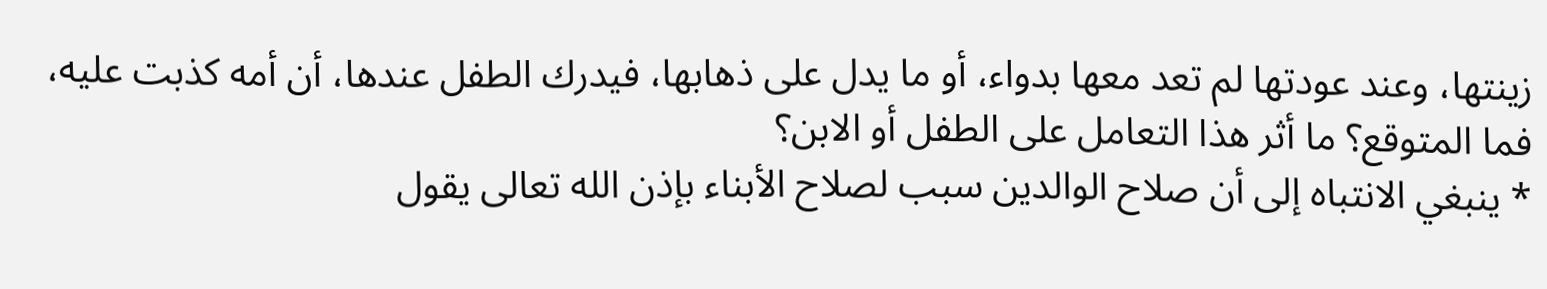زينتها، وعند عودتها لم تعد معها بدواء، أو ما يدل على ذهابها، فيدرك الطفل عندها، أن أمه كذبت عليه، فما المتوقع؟ ما أثر هذا التعامل على الطفل أو الابن؟
* ينبغي الانتباه إلى أن صلاح الوالدين سبب لصلاح الأبناء بإذن الله تعالى يقول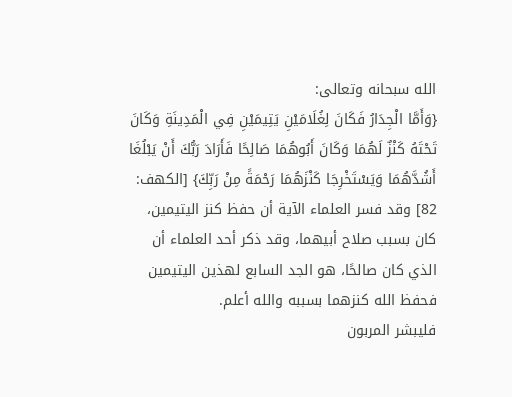الله سبحانه وتعالى:
{وَأَمَّا الْجِدَارُ فَكَانَ لِغُلَامَيْنِ يَتِيمَيْنِ فِي الْمَدِينَةِ وَكَانَ تَحْتَهُ كَنْزٌ لَهُمَا وَكَانَ أَبُوهُمَا صَالِحًا فَأَرَادَ رَبُّكَ أَنْ يَبْلُغَا أَشُدَّهُمَا وَيَسْتَخْرِجَا كَنْزَهُمَا رَحْمَةً مِنْ رَبِّكَ} [الكهف: 82] وقد فسر العلماء الآية أن حفظ كنز اليتيمين، كان بسبب صلاح أبيهما، وقد ذكر أحد العلماء أن الذي كان صالحًا، هو الجد السابع لهذين اليتيمين فحفظ الله كنزهما بسببه والله أعلم.
فليبشر المربون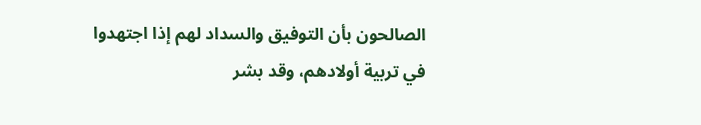الصالحون بأن التوفيق والسداد لهم إذا اجتهدوا في تربية أولادهم، وقد بشر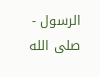الرسول - صلى الله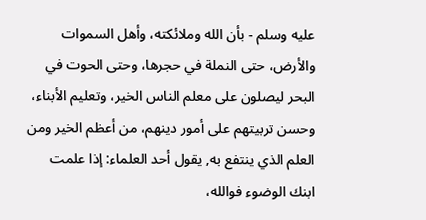عليه وسلم - بأن الله وملائكته، وأهل السموات والأرض، حتى النملة في حجرها، وحتى الحوت في البحر ليصلون على معلم الناس الخير، وتعليم الأبناء، وحسن تربيتهم على أمور دينهم، من أعظم الخير ومن العلم الذي ينتفع به, يقول أحد العلماء: إذا علمت ابنك الوضوء فوالله،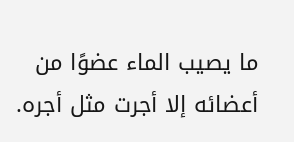ما يصيب الماء عضوًا من أعضائه إلا أجرت مثل أجره.